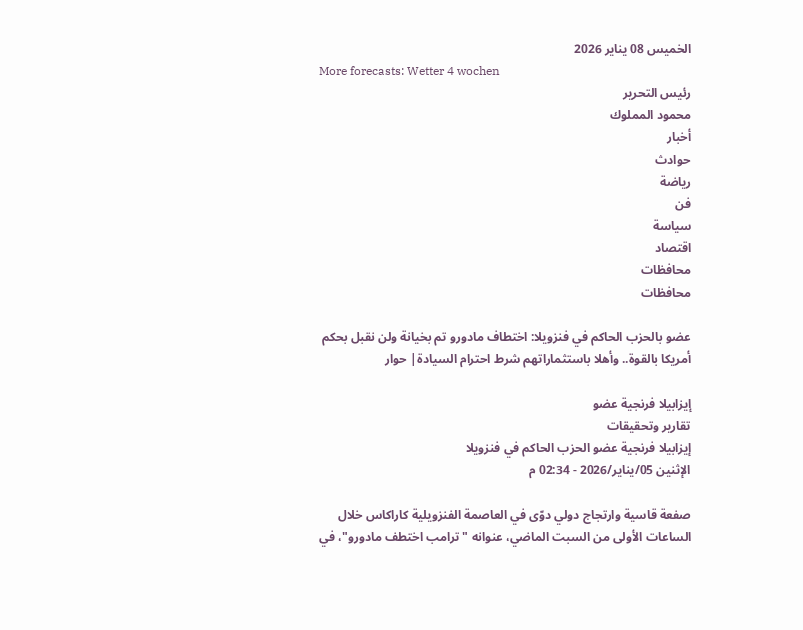الخميس 08 يناير 2026
More forecasts: Wetter 4 wochen
رئيس التحرير
محمود المملوك
أخبار
حوادث
رياضة
فن
سياسة
اقتصاد
محافظات
محافظات

عضو بالحزب الحاكم في فنزويلا: اختطاف مادورو تم بخيانة ولن نقبل بحكم أمريكا بالقوة.. وأهلا باستثماراتهم شرط احترام السيادة| حوار

إيزابيلا فرنجية عضو
تقارير وتحقيقات
إيزابيلا فرنجية عضو الحزب الحاكم في فنزويلا
الإثنين 05/يناير/2026 - 02:34 م

صفعة قاسية وارتجاج دولي دوّى في العاصمة الفنزويلية كاراكاس خلال الساعات الأولى من السبت الماضي، عنوانه "ترامب اختطف مادورو"، في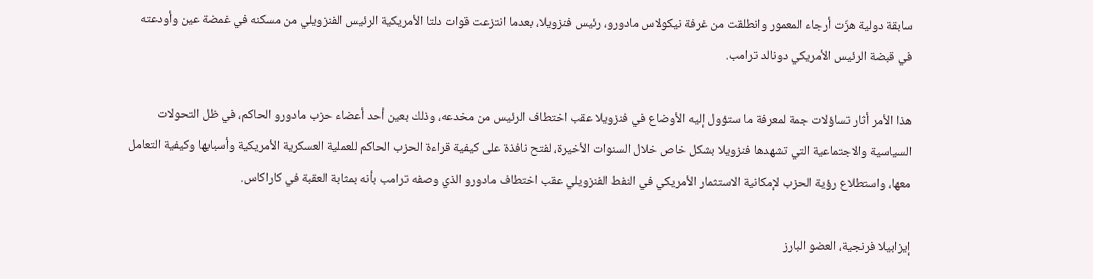سابقة دولية هزّت أرجاء المعمور وانطلقت من غرفة نيكولاس مادورو، رئيس فنزويلا، بعدما انتزعت قوات دلتا الأمريكية الرئيس الفنزويلي من مسكنه في غمضة عين وأودعته في قبضة الرئيس الأمريكي دونالد ترامب.

هذا الأمر أثار تساؤلات جمة لمعرفة ما ستؤول إليه الأوضاع في فنزويلا عقب اختطاف الرئيس من مخدعه، وذلك بعين أحد أعضاء حزب مادورو الحاكم، في ظل التحولات السياسية والاجتماعية التي تشهدها فنزويلا بشكل خاص خلال السنوات الأخيرة، لفتح نافذة على كيفية قراءة الحزب الحاكم للعملية العسكرية الأمريكية وأسبابها وكيفية التعامل معها، واستطلاع رؤية الحزب لإمكانية الاستثمار الأمريكي في النفط الفنزويلي عقب اختطاف مادورو الذي وصفه ترامب بأنه بمثابة العقبة في كاراكاس.

إيزابيلا فرنجية، العضو البارز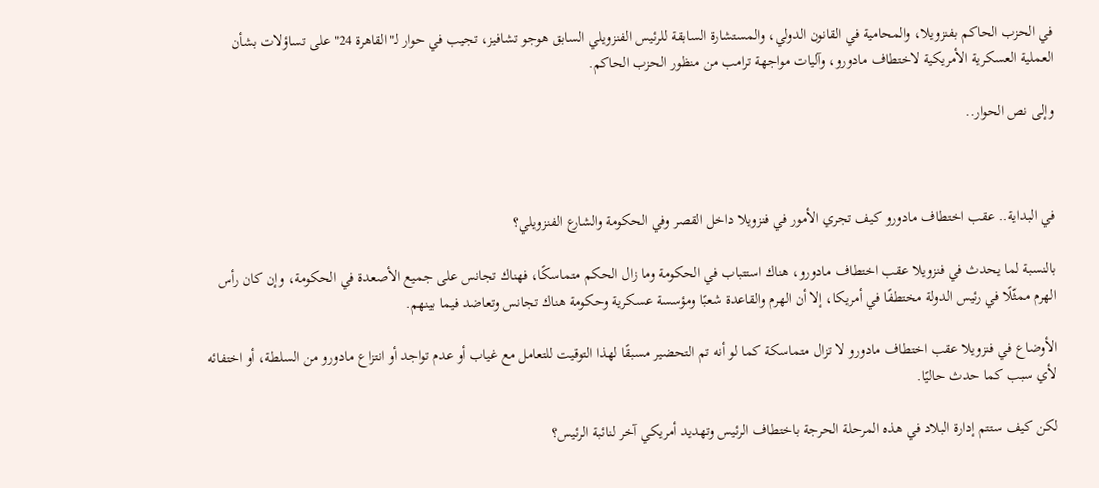في الحزب الحاكم بفنزويلا، والمحامية في القانون الدولي، والمستشارة السابقة للرئيس الفنزويلي السابق هوجو تشافيز، تجيب في حوار لـ"القاهرة 24" على تساؤلات بشأن العملية العسكرية الأمريكية لاختطاف مادورو، وآليات مواجهة ترامب من منظور الحزب الحاكم.

وإلى نص الحوار..



في البداية.. عقب اختطاف مادورو كيف تجري الأمور في فنزويلا داخل القصر وفي الحكومة والشارع الفنزويلي؟

بالنسبة لما يحدث في فنزويلا عقب اختطاف مادورو، هناك استتباب في الحكومة وما زال الحكم متماسكًا، فهناك تجانس على جميع الأصعدة في الحكومة، وإن كان رأس الهرم ممثّلًا في رئيس الدولة مختطفًا في أمريكا، إلا أن الهرم والقاعدة شعبًا ومؤسسة عسكرية وحكومة هناك تجانس وتعاضد فيما بينهم.

الأوضاع في فنزويلا عقب اختطاف مادورو لا تزال متماسكة كما لو أنه تم التحضير مسبقًا لهذا التوقيت للتعامل مع غياب أو عدم تواجد أو انتزاع مادورو من السلطة، أو اختفائه لأي سبب كما حدث حاليًا.

لكن كيف ستتم إدارة البلاد في هذه المرحلة الحرجة باختطاف الرئيس وتهديد أمريكي آخر لنائبة الرئيس؟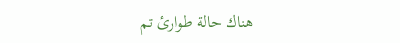هناك حالة طوارئ تم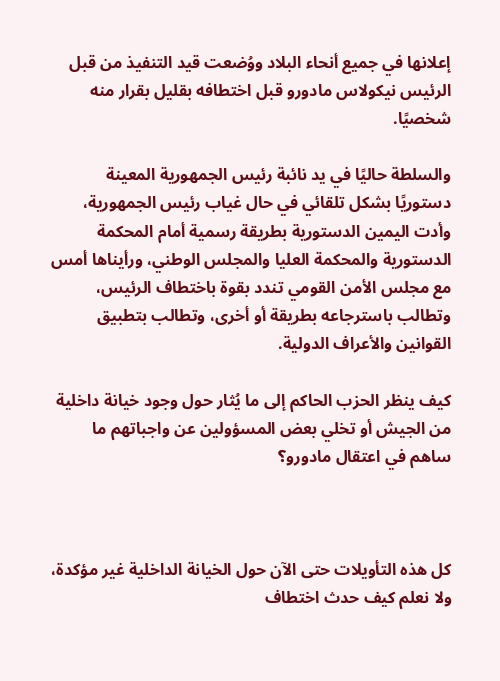إعلانها في جميع أنحاء البلاد ووُضعت قيد التنفيذ من قبل الرئيس نيكولاس مادورو قبل اختطافه بقليل بقرار منه شخصيًا.

والسلطة حاليًا في يد نائبة رئيس الجمهورية المعينة دستوريًا بشكل تلقائي في حال غياب رئيس الجمهورية، وأدت اليمين الدستورية بطريقة رسمية أمام المحكمة الدستورية والمحكمة العليا والمجلس الوطني، ورأيناها أمس مع مجلس الأمن القومي تندد بقوة باختطاف الرئيس، وتطالب باسترجاعه بطريقة أو أخرى، وتطالب بتطبيق القوانين والأعراف الدولية.

كيف ينظر الحزب الحاكم إلى ما يُثار حول وجود خيانة داخلية من الجيش أو تخلي بعض المسؤولين عن واجباتهم ما ساهم في اعتقال مادورو؟



كل هذه التأويلات حتى الآن حول الخيانة الداخلية غير مؤكدة، ولا نعلم كيف حدث اختطاف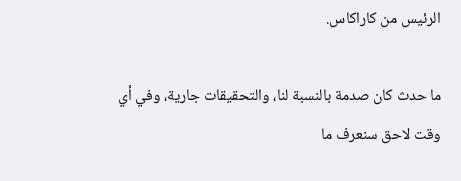الرئيس من كاراكاس.

ما حدث كان صدمة بالنسبة لنا، والتحقيقات جارية، وفي أي وقت لاحق سنعرف ما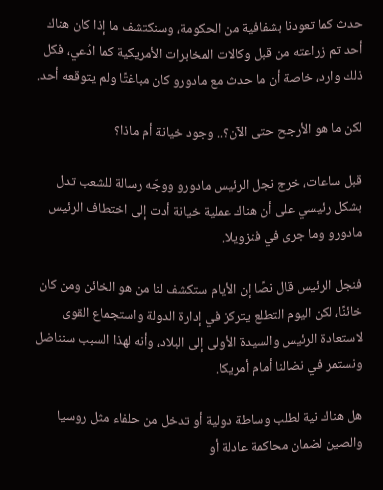حدث كما تعودنا بشفافية من الحكومة، وسنكتشف ما إذا كان هناك أحد تم زراعته من قبل وكالات المخابرات الأمريكية كما ادُعي، فكل ذلك وارد، خاصة أن ما حدث مع مادورو كان مباغتًا ولم يتوقعه أحد.

لكن ما هو الأرجح حتى الآن؟.. وجود خيانة أم ماذا؟

قبل ساعات، خرج نجل الرئيس مادورو ووجّه رسالة للشعب تدل بشكل رئيسي على أن هناك عملية خيانة أدت إلى اختطاف الرئيس مادورو وما جرى في فنزويلا.

فنجل الرئيس قال نصًا إن الأيام ستكشف لنا من هو الخائن ومن كان خائنًا، لكن اليوم التطلع يتركز في إدارة الدولة واستجماع القوى لاستعادة الرئيس والسيدة الأولى إلى البلاد، وأنه لهذا السبب سنناضل ونستمر في نضالنا أمام أمريكا.

هل هناك نية لطلب وساطة دولية أو تدخل من حلفاء مثل روسيا والصين لضمان محاكمة عادلة أو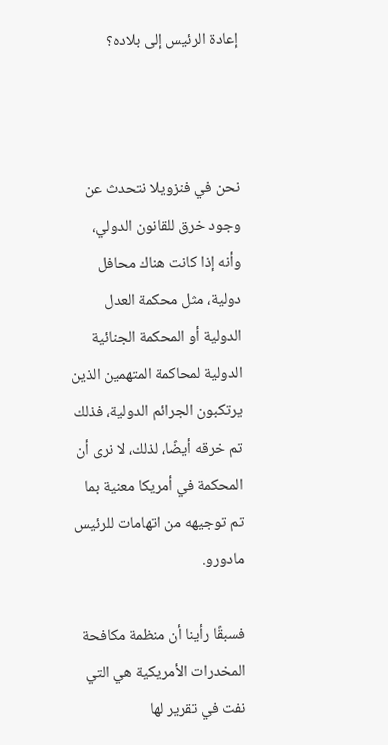إعادة الرئيس إلى بلاده؟



نحن في فنزويلا نتحدث عن وجود خرق للقانون الدولي، وأنه إذا كانت هناك محافل دولية، مثل محكمة العدل الدولية أو المحكمة الجنائية الدولية لمحاكمة المتهمين الذين يرتكبون الجرائم الدولية، فذلك تم خرقه أيضًا، لذلك، لا نرى أن المحكمة في أمريكا معنية بما تم توجيهه من اتهامات للرئيس مادورو.

فسبقًا رأينا أن منظمة مكافحة المخدرات الأمريكية هي التي نفت في تقرير لها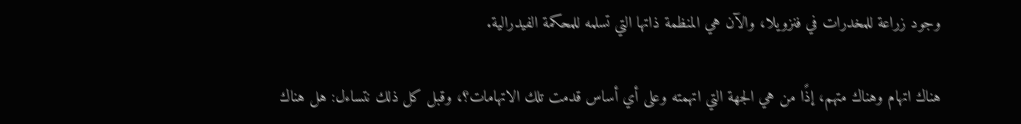وجود زراعة للمخدرات في فنزويلا، والآن هي المنظمة ذاتها التي تسلمه للمحكمة الفيدرالية.

هناك اتهام وهناك متهم، إذًا من هي الجهة التي اتهمته وعلى أي أساس قدمت تلك الاتهامات؟، وقبل كل ذلك نتساءل: هل هناك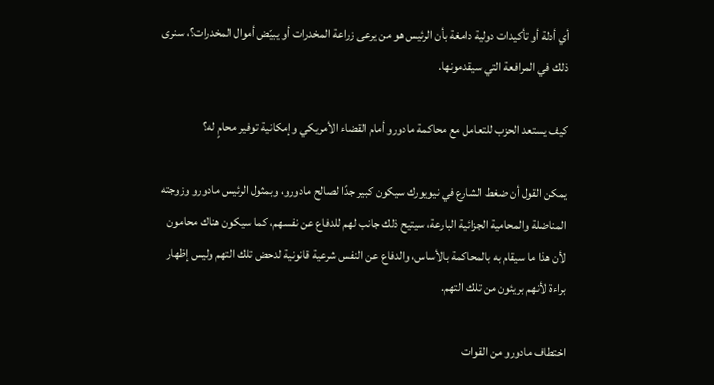أي أدلة أو تأكيدات دولية دامغة بأن الرئيس هو من يرعى زراعة المخدرات أو يبيّض أموال المخدرات؟، سنرى ذلك في المرافعة التي سيقدمونها.

كيف يستعد الحزب للتعامل مع محاكمة مادورو أمام القضاء الأمريكي وإمكانية توفير محامٍ له؟

يمكن القول أن ضغط الشارع في نيويورك سيكون كبير جدًا لصالح مادورو، وبمثول الرئيس مادورو وزوجته المناضلة والمحامية الجزائية البارعة، سيتيح ذلك جانب لهم للدفاع عن نفسهم، كما سيكون هناك محامون لأن هذا ما سيقام به بالمحاكمة بالأساس، والدفاع عن النفس شرعية قانونية لدحض تلك التهم وليس إظهار براءة لأنهم بريئون من تلك التهم.

اختطاف مادورو من القوات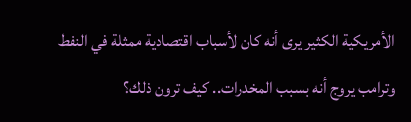الأمريكية الكثير يرى أنه كان لأسباب اقتصادية ممثلة في النفط وترامب يروج أنه بسبب المخدرات.. كيف ترون ذلك؟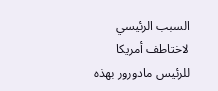السبب الرئيسي لاختاطف أمريكا للرئيس مادورور بهذه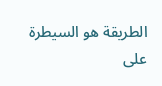الطريقة هو السيطرة على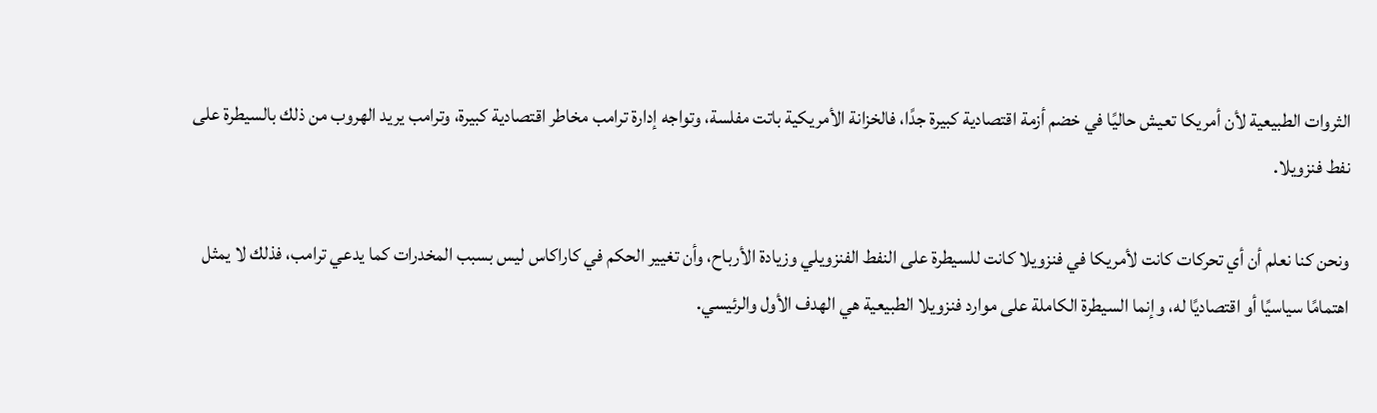الثروات الطبيعية لأن أمريكا تعيش حاليًا في خضم أزمة اقتصادية كبيرة جدًا، فالخزانة الأمريكية باتت مفلسة، وتواجه إدارة ترامب مخاطر اقتصادية كبيرة، وترامب يريد الهروب من ذلك بالسيطرة على نفط فنزويلا.

ونحن كنا نعلم أن أي تحركات كانت لأمريكا في فنزويلا كانت للسيطرة على النفط الفنزويلي وزيادة الأرباح، وأن تغيير الحكم في كاراكاس ليس بسبب المخدرات كما يدعي ترامب، فذلك لا يمثل اهتمامًا سياسيًا أو اقتصاديًا له، وإنما السيطرة الكاملة على موارد فنزويلا الطبيعية هي الهدف الأول والرئيسي.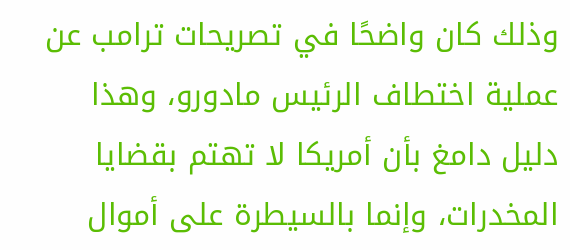وذلك كان واضحًا في تصريحات ترامب عن عملية اختطاف الرئيس مادورو، وهذا دليل دامغ بأن أمريكا لا تهتم بقضايا المخدرات، وإنما بالسيطرة على أموال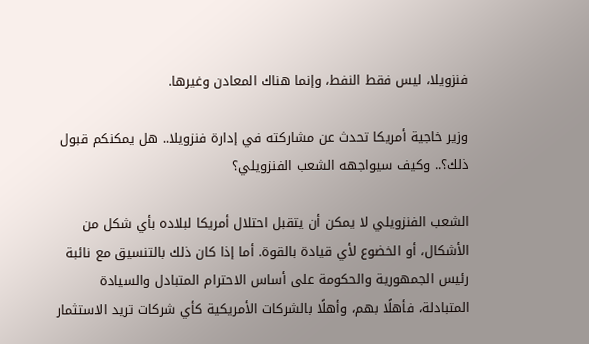فنزويلا، ليس فقط النفط، وإنما هناك المعادن وغيرها.

وزير خاجية أمريكا تحدث عن مشاركته في إدارة فنزويلا.. هل يمكنكم قبول ذلك؟.. وكيف سيواجهه الشعب الفنزويلي؟

الشعب الفنزويلي لا يمكن أن يتقبل احتلال أمريكا لبلاده بأي شكل من الأشكال، أو الخضوع لأي قيادة بالقوة. أما إذا كان ذلك بالتنسيق مع نائبة رئيس الجمهورية والحكومة على أساس الاحترام المتبادل والسيادة المتبادلة، فأهلًا بهم، وأهلًا بالشركات الأمريكية كأي شركات تريد الاستثمار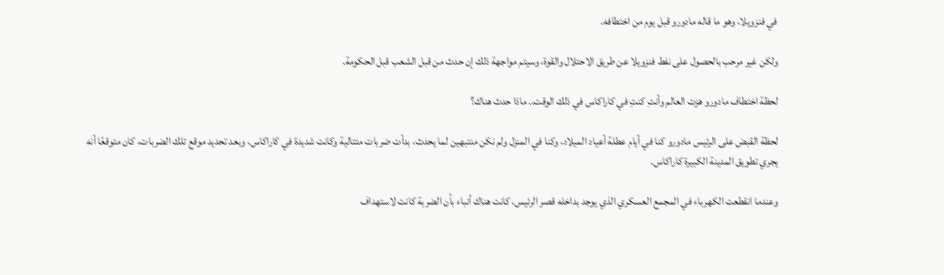في فنزويلا، وهو ما قاله مادورو قبل يوم من اختطافه.

ولكن غير مرحب بالحصول على نفط فنزويلا عن طريق الاحتلال والقوة، وسيتم مواجهة ذلك إن حدث من قبل الشعب قبل الحكومة.

لحظة اختطاف مادورو هزت العالم وأنتِ كنتِ في كاراكاس في ذلك الوقت.. ماذا حدث هناك؟

لحظة القبض على الرئيس مادورو كنا في أيام عطلة أعياد الميلاد، وكنا في المنزل ولم نكن منتبهين لما يحدث، بدأت ضربات متتالية وكانت شديدة في كاراكاس، وبعد تحديد موقع تلك الضربات، كان متوقعًا أنه يجري تطويق المدينة الكبيرة كاراكاس.

وعندما انقطعت الكهرباء في المجمع العسكري الذي يوجد بداخله قصر الرئيس، كانت هناك أنباء بأن الضربة كانت لاستهداف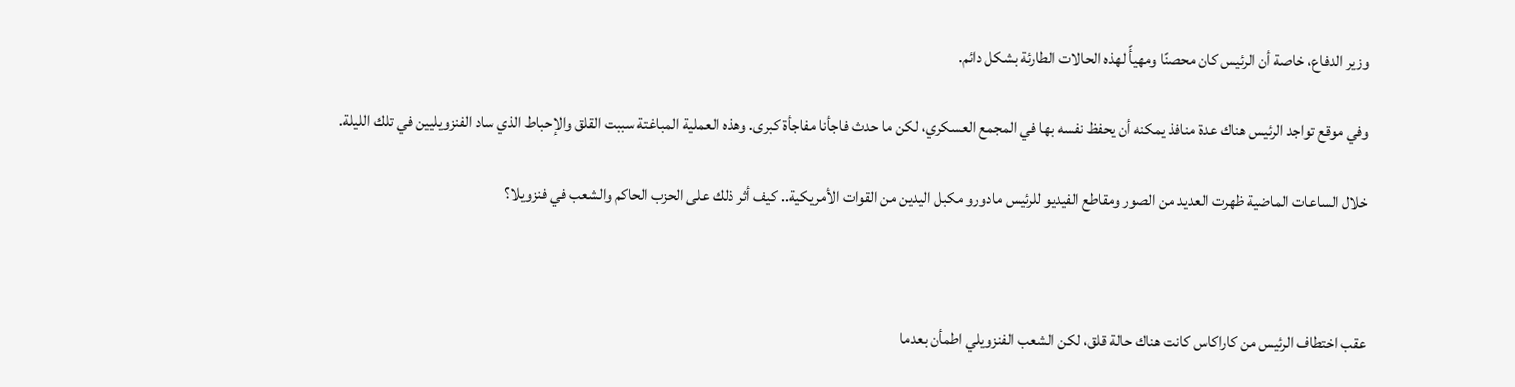وزير الدفاع، خاصة أن الرئيس كان محصنًا ومهيأً لهذه الحالات الطارئة بشكل دائم.

وفي موقع تواجد الرئيس هناك عدة منافذ يمكنه أن يحفظ نفسه بها في المجمع العسكري، لكن ما حدث فاجأنا مفاجأة كبرى. وهذه العملية المباغتة سببت القلق والإحباط الذي ساد الفنزويليين في تلك الليلة.

خلال الساعات الماضية ظهرت العديد من الصور ومقاطع الفيديو للرئيس مادورو مكبل اليدين من القوات الأمريكية.. كيف أثر ذلك على الحزب الحاكم والشعب في فنزويلا؟



عقب اختطاف الرئيس من كاراكاس كانت هناك حالة قلق، لكن الشعب الفنزويلي اطمأن بعدما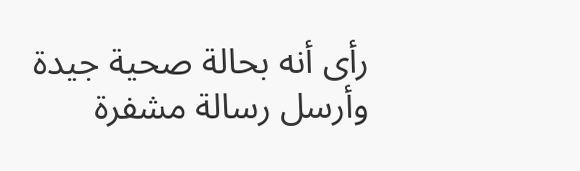رأى أنه بحالة صحية جيدة وأرسل رسالة مشفرة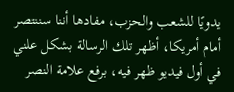يدويًا للشعب والحزب، مفادها أننا سننتصر أمام أمريكا، أظهر تلك الرسالة بشكل علني في أول فيديو ظهر فيه، برفع علامة النصر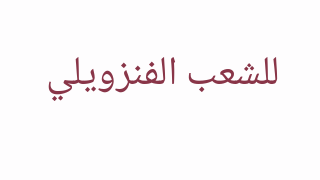للشعب الفنزويلي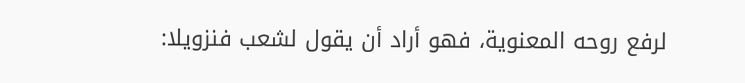لرفع روحه المعنوية، فهو أراد أن يقول لشعب فنزويلا: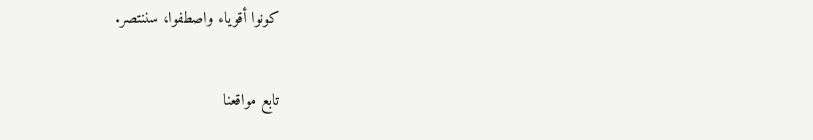كونوا أقوياء واصطفوا، سننتصر.

تابع مواقعنا